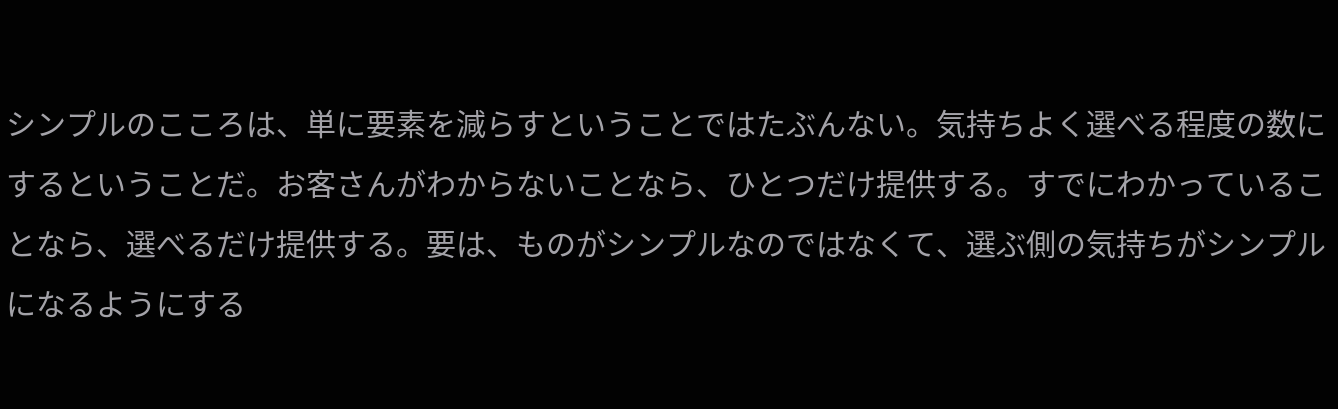シンプルのこころは、単に要素を減らすということではたぶんない。気持ちよく選べる程度の数にするということだ。お客さんがわからないことなら、ひとつだけ提供する。すでにわかっていることなら、選べるだけ提供する。要は、ものがシンプルなのではなくて、選ぶ側の気持ちがシンプルになるようにする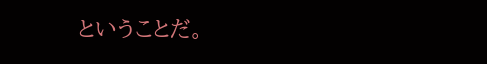ということだ。